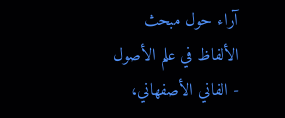آراء حول مبحث الألفاظ في علم الأصول - الفاني الأصفهاني،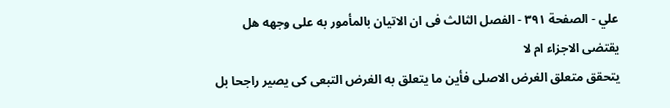علي - الصفحة ٣٩١ - الفصل الثالث فى ان الاتيان بالمأمور به على وجهه هل يقتضى الاجزاء ام لا
يتحقق متعلق الغرض الاصلى فأين ما يتعلق به الغرض التبعى كى يصير راجحا بل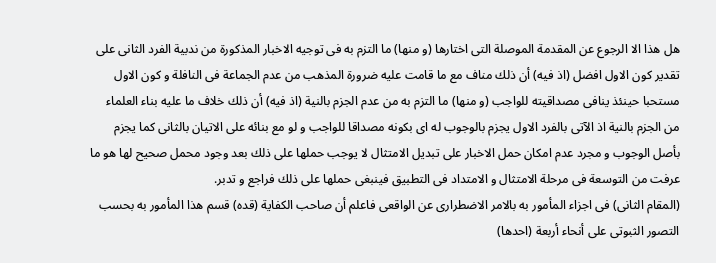هل هذا الا الرجوع عن المقدمة الموصلة التى اختارها (و منها) ما التزم به فى توجيه الاخبار المذكورة من ندبية الفرد الثانى على تقدير كون الاول افضل (اذ فيه) أن ذلك مناف مع ما قامت عليه ضرورة المذهب من عدم الجماعة فى النافلة و كون الاول مستحبا حينئذ ينافى مصداقيته للواجب (و منها) ما التزم به من عدم الجزم بالنية (اذ فيه) أن ذلك خلاف ما عليه بناء العلماء من الجزم بالنية اذ الآتى بالفرد الاول يجزم بالوجوب له اى بكونه مصداقا للواجب و لو مع بنائه على الاتيان بالثانى كما يجزم بأصل الوجوب و مجرد عدم امكان حمل الاخبار على تبديل الامتثال لا يوجب حملها على ذلك بعد وجود محمل صحيح لها هو ما عرفت من التوسعة فى مرحلة الامتثال و الامتداد فى التطبيق فينبغى حملها على ذلك فراجع و تدبر.
(المقام الثانى) فى اجزاء المأمور به بالامر الاضطرارى عن الواقعى فاعلم أن صاحب الكفاية (قده) قسم هذا المأمور به بحسب التصور الثبوتى على أنحاء أربعة (احدها)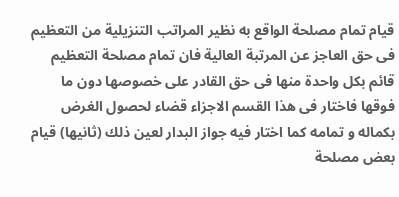قيام تمام مصلحة الواقع به نظير المراتب التنزيلية من التعظيم فى حق العاجز عن المرتبة العالية فان تمام مصلحة التعظيم قائم بكل واحدة منها فى حق القادر على خصوصها دون ما فوقها فاختار فى هذا القسم الاجزاء قضاء لحصول الغرض بكماله و تمامه كما اختار فيه جواز البدار لعين ذلك (ثانيها) قيام بعض مصلحة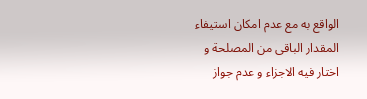الواقع به مع عدم امكان استيفاء المقدار الباقى من المصلحة و اختار فيه الاجزاء و عدم جواز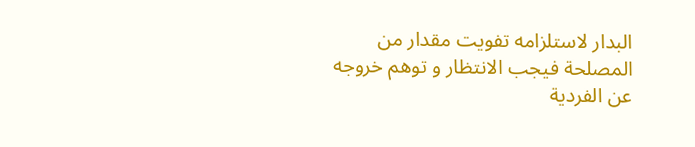البدار لاستلزامه تفويت مقدار من المصلحة فيجب الانتظار و توهم خروجه عن الفردية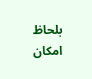بلحاظ امكان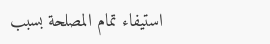استيفاء تمام المصلحة بسبب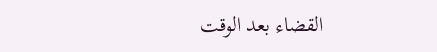القضاء بعد الوقت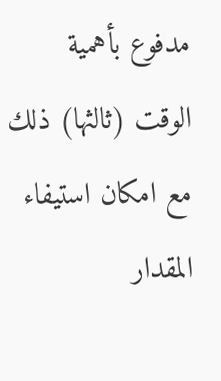مدفوع بأهمية الوقت (ثالثها) ذلك مع امكان استيفاء المقدار